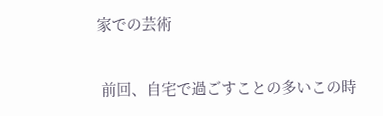家での芸術

 前回、自宅で過ごすことの多いこの時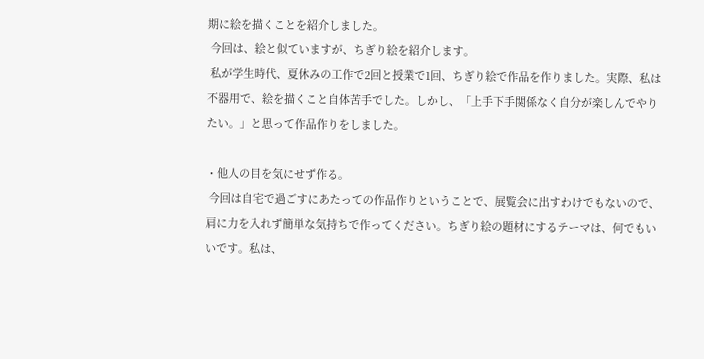期に絵を描くことを紹介しました。
 今回は、絵と似ていますが、ちぎり絵を紹介します。
 私が学生時代、夏休みの工作で2回と授業で1回、ちぎり絵で作品を作りました。実際、私は不器用で、絵を描くこと自体苦手でした。しかし、「上手下手関係なく自分が楽しんでやりたい。」と思って作品作りをしました。

・他人の目を気にせず作る。
 今回は自宅で過ごすにあたっての作品作りということで、展覧会に出すわけでもないので、肩に力を入れず簡単な気持ちで作ってください。ちぎり絵の題材にするテーマは、何でもいいです。私は、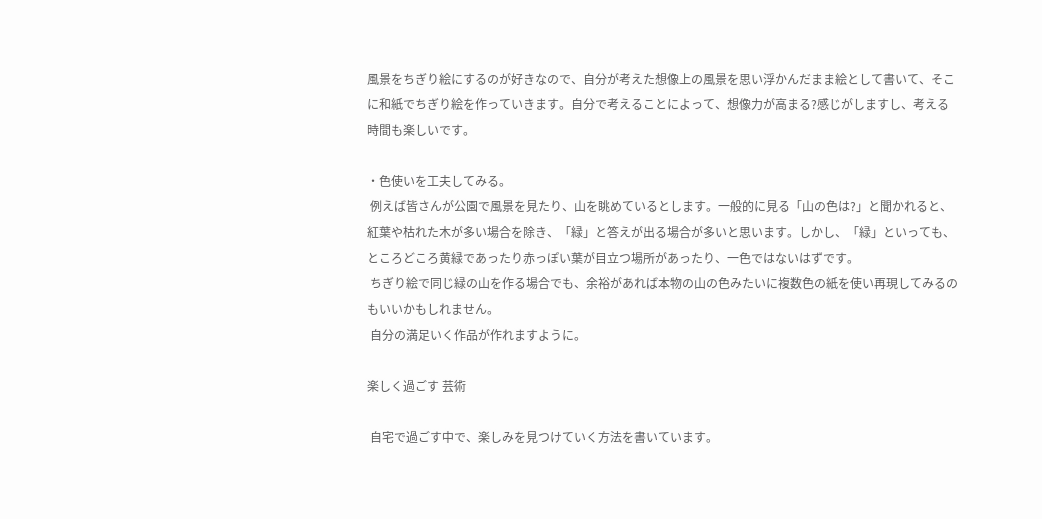風景をちぎり絵にするのが好きなので、自分が考えた想像上の風景を思い浮かんだまま絵として書いて、そこに和紙でちぎり絵を作っていきます。自分で考えることによって、想像力が高まる?感じがしますし、考える時間も楽しいです。

・色使いを工夫してみる。
 例えば皆さんが公園で風景を見たり、山を眺めているとします。一般的に見る「山の色は?」と聞かれると、紅葉や枯れた木が多い場合を除き、「緑」と答えが出る場合が多いと思います。しかし、「緑」といっても、ところどころ黄緑であったり赤っぽい葉が目立つ場所があったり、一色ではないはずです。
 ちぎり絵で同じ緑の山を作る場合でも、余裕があれば本物の山の色みたいに複数色の紙を使い再現してみるのもいいかもしれません。
 自分の満足いく作品が作れますように。

楽しく過ごす 芸術

 自宅で過ごす中で、楽しみを見つけていく方法を書いています。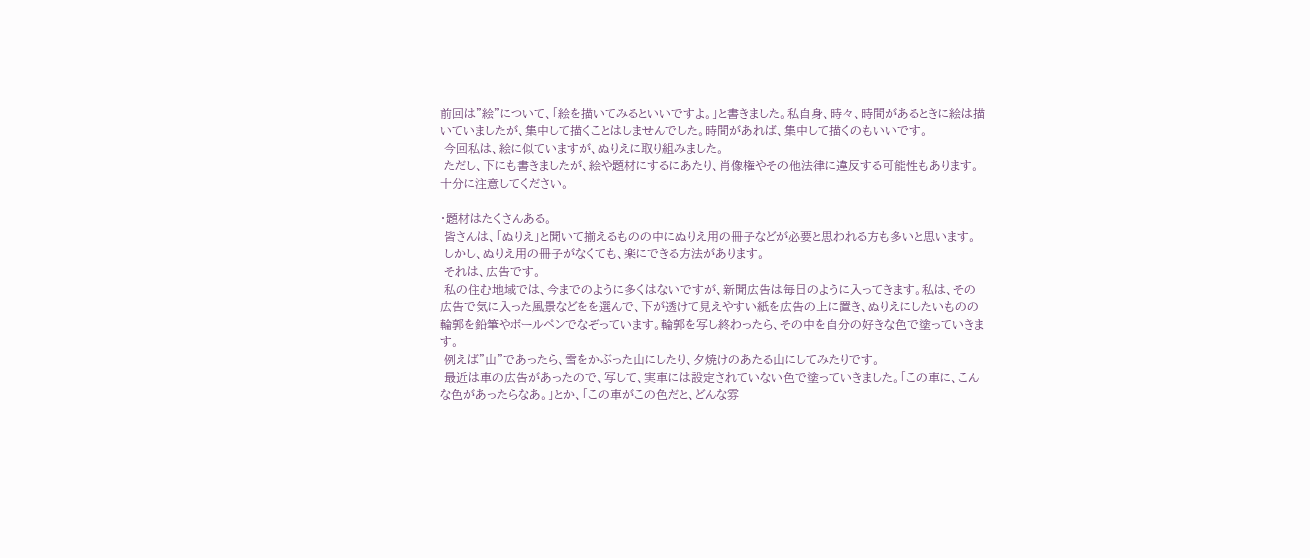前回は”絵”について、「絵を描いてみるといいですよ。」と書きました。私自身、時々、時間があるときに絵は描いていましたが、集中して描くことはしませんでした。時間があれば、集中して描くのもいいです。
 今回私は、絵に似ていますが、ぬりえに取り組みました。
 ただし、下にも書きましたが、絵や題材にするにあたり、肖像権やその他法律に違反する可能性もあります。十分に注意してください。

・題材はたくさんある。
 皆さんは、「ぬりえ」と聞いて揃えるものの中にぬりえ用の冊子などが必要と思われる方も多いと思います。
 しかし、ぬりえ用の冊子がなくても、楽にできる方法があります。
 それは、広告です。
 私の住む地域では、今までのように多くはないですが、新聞広告は毎日のように入ってきます。私は、その広告で気に入った風景などをを選んで、下が透けて見えやすい紙を広告の上に置き、ぬりえにしたいものの輪郭を鉛筆やボールペンでなぞっています。輪郭を写し終わったら、その中を自分の好きな色で塗っていきます。
 例えば”山”であったら、雪をかぶった山にしたり、夕焼けのあたる山にしてみたりです。
 最近は車の広告があったので、写して、実車には設定されていない色で塗っていきました。「この車に、こんな色があったらなあ。」とか、「この車がこの色だと、どんな雰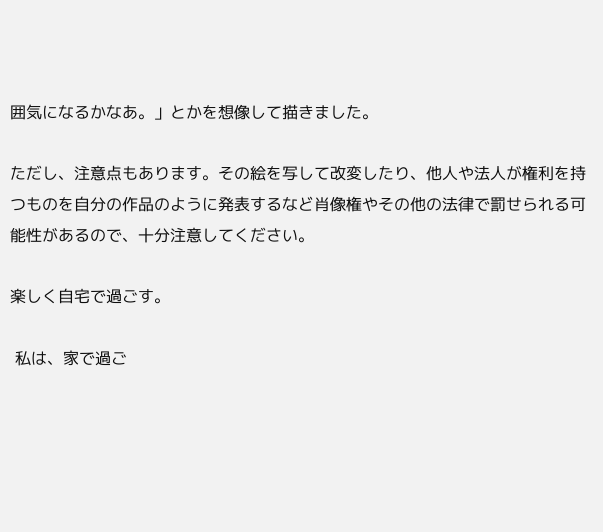囲気になるかなあ。」とかを想像して描きました。

ただし、注意点もあります。その絵を写して改変したり、他人や法人が権利を持つものを自分の作品のように発表するなど肖像権やその他の法律で罰せられる可能性があるので、十分注意してください。

楽しく自宅で過ごす。

 私は、家で過ご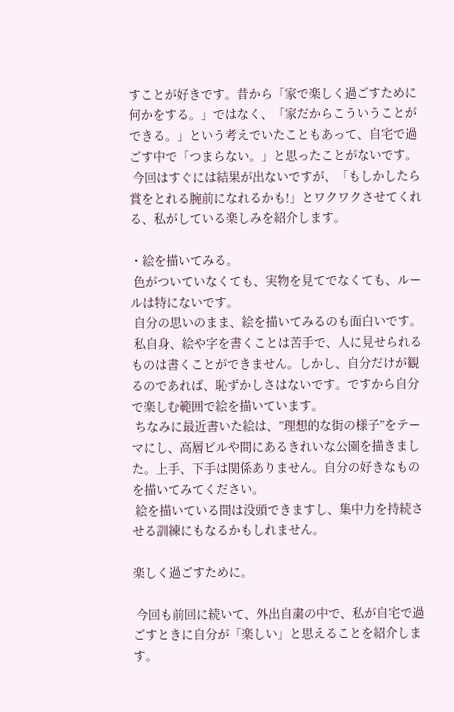すことが好きです。昔から「家で楽しく過ごすために何かをする。」ではなく、「家だからこういうことができる。」という考えでいたこともあって、自宅で過ごす中で「つまらない。」と思ったことがないです。
 今回はすぐには結果が出ないですが、「もしかしたら賞をとれる腕前になれるかも!」とワクワクさせてくれる、私がしている楽しみを紹介します。

・絵を描いてみる。
 色がついていなくても、実物を見てでなくても、ルールは特にないです。
 自分の思いのまま、絵を描いてみるのも面白いです。
 私自身、絵や字を書くことは苦手で、人に見せられるものは書くことができません。しかし、自分だけが観るのであれば、恥ずかしさはないです。ですから自分で楽しむ範囲で絵を描いています。
 ちなみに最近書いた絵は、”理想的な街の様子”をテーマにし、高層ビルや間にあるきれいな公園を描きました。上手、下手は関係ありません。自分の好きなものを描いてみてください。
 絵を描いている間は没頭できますし、集中力を持続させる訓練にもなるかもしれません。

楽しく過ごすために。

 今回も前回に続いて、外出自粛の中で、私が自宅で過ごすときに自分が「楽しい」と思えることを紹介します。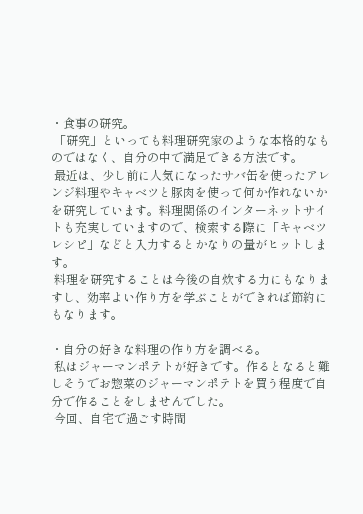・食事の研究。
 「研究」といっても料理研究家のような本格的なものではなく、自分の中で満足できる方法です。
 最近は、少し前に人気になったサバ缶を使ったアレンジ料理やキャベツと豚肉を使って何か作れないかを研究しています。料理関係のインターネットサイトも充実していますので、検索する際に「キャベツ レシピ」などと入力するとかなりの量がヒットします。
 料理を研究することは今後の自炊する力にもなりますし、効率よい作り方を学ぶことができれば節約にもなります。

・自分の好きな料理の作り方を調べる。
 私はジャーマンポテトが好きです。作るとなると難しそうでお惣菜のジャーマンポテトを買う程度で自分で作ることをしませんでした。
 今回、自宅で過ごす時間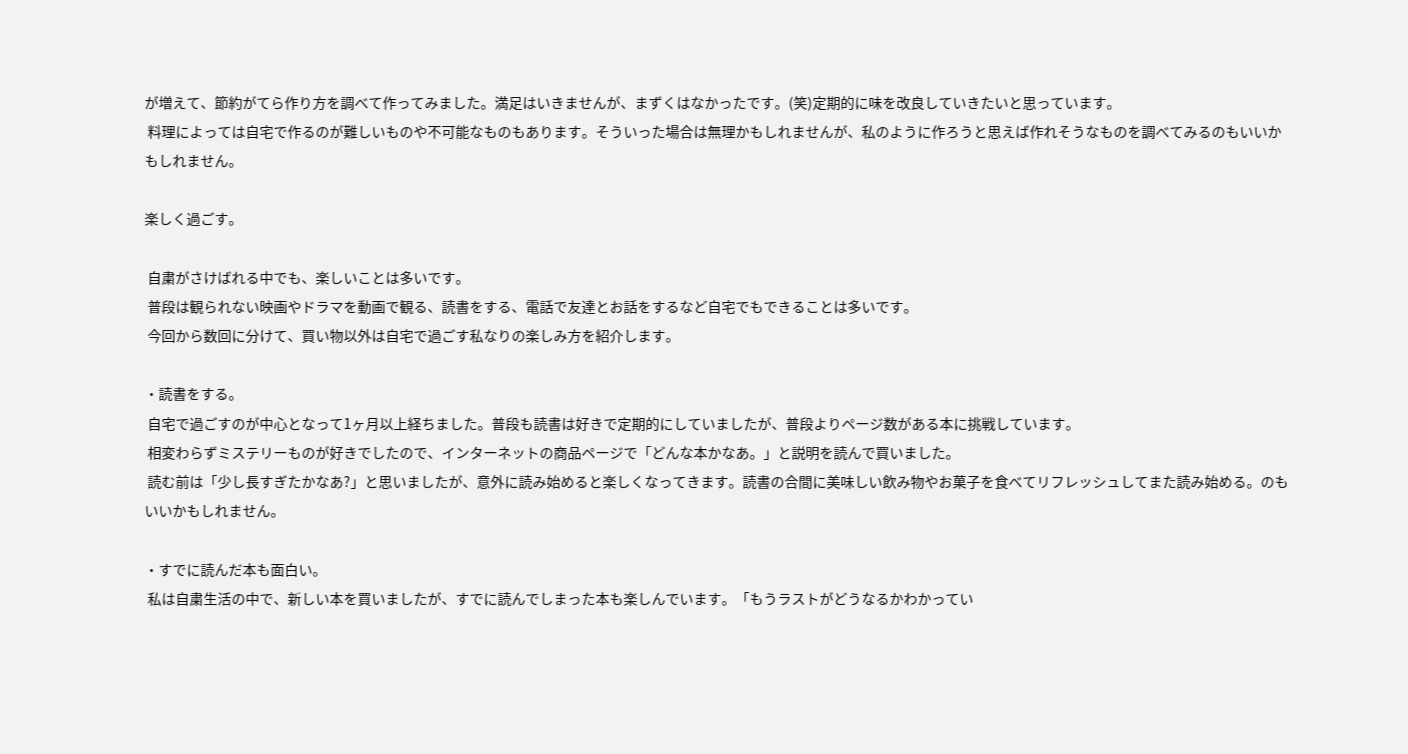が増えて、節約がてら作り方を調べて作ってみました。満足はいきませんが、まずくはなかったです。(笑)定期的に味を改良していきたいと思っています。
 料理によっては自宅で作るのが難しいものや不可能なものもあります。そういった場合は無理かもしれませんが、私のように作ろうと思えば作れそうなものを調べてみるのもいいかもしれません。

楽しく過ごす。

 自粛がさけばれる中でも、楽しいことは多いです。
 普段は観られない映画やドラマを動画で観る、読書をする、電話で友達とお話をするなど自宅でもできることは多いです。
 今回から数回に分けて、買い物以外は自宅で過ごす私なりの楽しみ方を紹介します。

・読書をする。
 自宅で過ごすのが中心となって1ヶ月以上経ちました。普段も読書は好きで定期的にしていましたが、普段よりページ数がある本に挑戦しています。
 相変わらずミステリーものが好きでしたので、インターネットの商品ページで「どんな本かなあ。」と説明を読んで買いました。
 読む前は「少し長すぎたかなあ?」と思いましたが、意外に読み始めると楽しくなってきます。読書の合間に美味しい飲み物やお菓子を食べてリフレッシュしてまた読み始める。のもいいかもしれません。

・すでに読んだ本も面白い。
 私は自粛生活の中で、新しい本を買いましたが、すでに読んでしまった本も楽しんでいます。「もうラストがどうなるかわかってい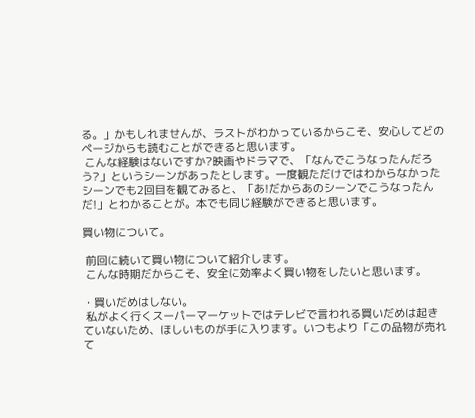る。」かもしれませんが、ラストがわかっているからこそ、安心してどのページからも読むことができると思います。
 こんな経験はないですか?映画やドラマで、「なんでこうなったんだろう?」というシーンがあったとします。一度観ただけではわからなかったシーンでも2回目を観てみると、「あ!だからあのシーンでこうなったんだ!」とわかることが。本でも同じ経験ができると思います。

買い物について。

 前回に続いて買い物について紹介します。
 こんな時期だからこそ、安全に効率よく買い物をしたいと思います。

・買いだめはしない。
 私がよく行くスーパーマーケットではテレビで言われる買いだめは起きていないため、ほしいものが手に入ります。いつもより「この品物が売れて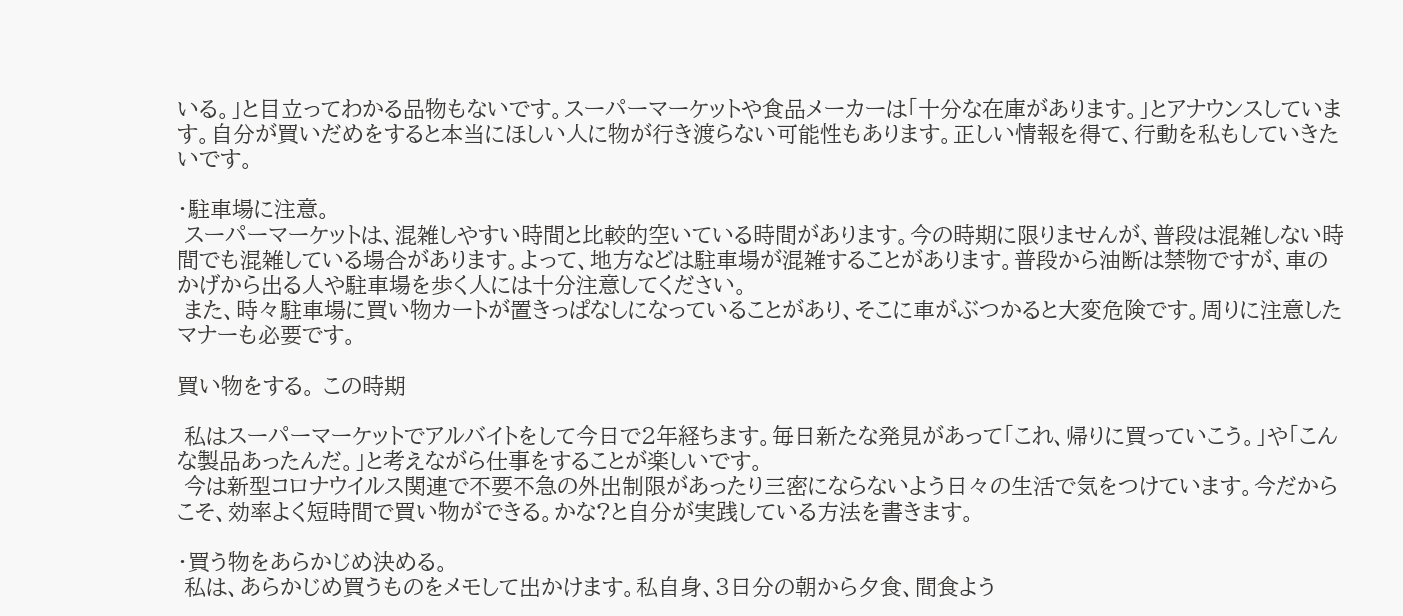いる。」と目立ってわかる品物もないです。スーパーマーケットや食品メーカーは「十分な在庫があります。」とアナウンスしています。自分が買いだめをすると本当にほしい人に物が行き渡らない可能性もあります。正しい情報を得て、行動を私もしていきたいです。

・駐車場に注意。
 スーパーマーケットは、混雑しやすい時間と比較的空いている時間があります。今の時期に限りませんが、普段は混雑しない時間でも混雑している場合があります。よって、地方などは駐車場が混雑することがあります。普段から油断は禁物ですが、車のかげから出る人や駐車場を歩く人には十分注意してください。
 また、時々駐車場に買い物カートが置きっぱなしになっていることがあり、そこに車がぶつかると大変危険です。周りに注意したマナーも必要です。

買い物をする。 この時期

 私はスーパーマーケットでアルバイトをして今日で2年経ちます。毎日新たな発見があって「これ、帰りに買っていこう。」や「こんな製品あったんだ。」と考えながら仕事をすることが楽しいです。
 今は新型コロナウイルス関連で不要不急の外出制限があったり三密にならないよう日々の生活で気をつけています。今だからこそ、効率よく短時間で買い物ができる。かな?と自分が実践している方法を書きます。

・買う物をあらかじめ決める。
 私は、あらかじめ買うものをメモして出かけます。私自身、3日分の朝から夕食、間食よう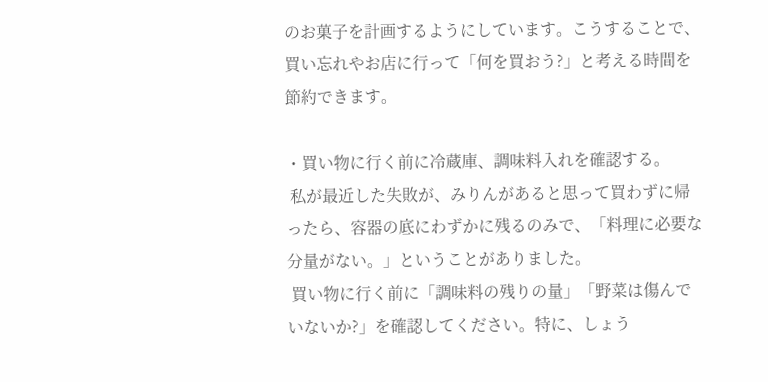のお菓子を計画するようにしています。こうすることで、買い忘れやお店に行って「何を買おう?」と考える時間を節約できます。

・買い物に行く前に冷蔵庫、調味料入れを確認する。
 私が最近した失敗が、みりんがあると思って買わずに帰ったら、容器の底にわずかに残るのみで、「料理に必要な分量がない。」ということがありました。
 買い物に行く前に「調味料の残りの量」「野菜は傷んでいないか?」を確認してください。特に、しょう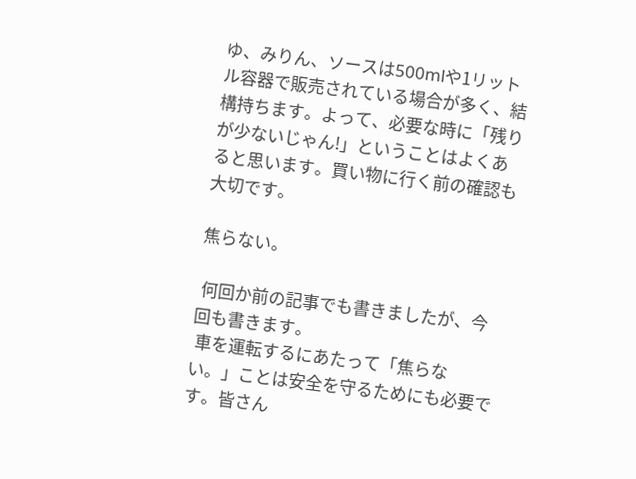ゆ、みりん、ソースは500mlや1リットル容器で販売されている場合が多く、結構持ちます。よって、必要な時に「残りが少ないじゃん!」ということはよくあると思います。買い物に行く前の確認も大切です。

焦らない。

 何回か前の記事でも書きましたが、今回も書きます。
 車を運転するにあたって「焦らない。」ことは安全を守るためにも必要です。皆さん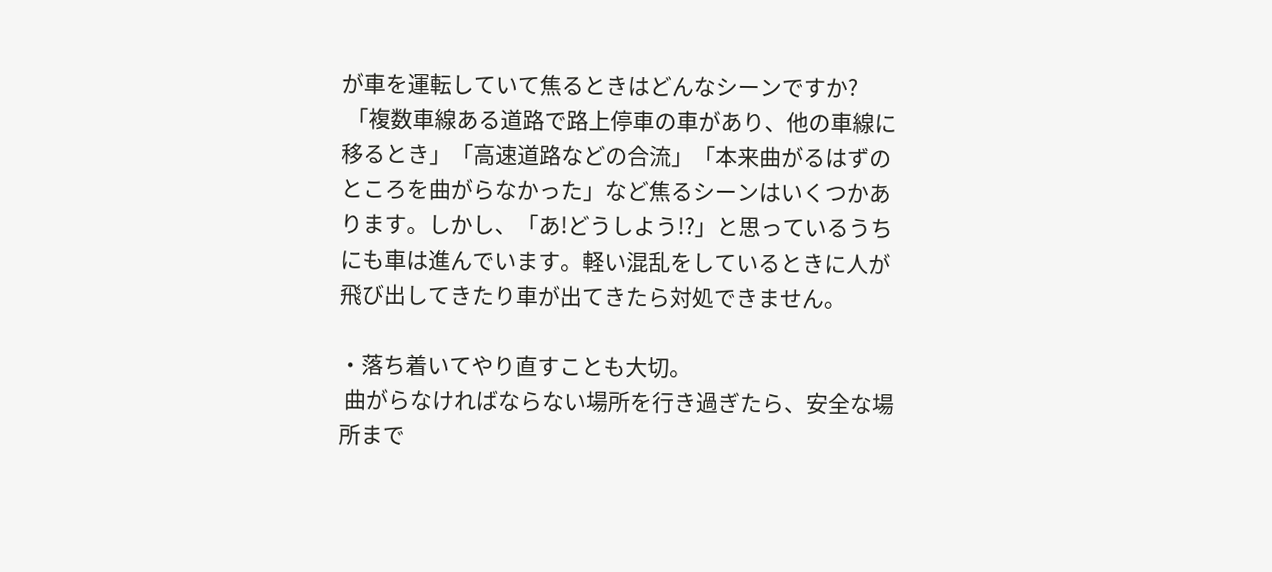が車を運転していて焦るときはどんなシーンですか?
 「複数車線ある道路で路上停車の車があり、他の車線に移るとき」「高速道路などの合流」「本来曲がるはずのところを曲がらなかった」など焦るシーンはいくつかあります。しかし、「あ!どうしよう!?」と思っているうちにも車は進んでいます。軽い混乱をしているときに人が飛び出してきたり車が出てきたら対処できません。

・落ち着いてやり直すことも大切。
 曲がらなければならない場所を行き過ぎたら、安全な場所まで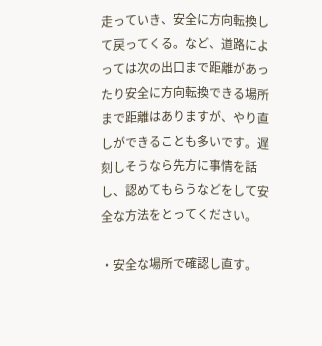走っていき、安全に方向転換して戻ってくる。など、道路によっては次の出口まで距離があったり安全に方向転換できる場所まで距離はありますが、やり直しができることも多いです。遅刻しそうなら先方に事情を話し、認めてもらうなどをして安全な方法をとってください。

・安全な場所で確認し直す。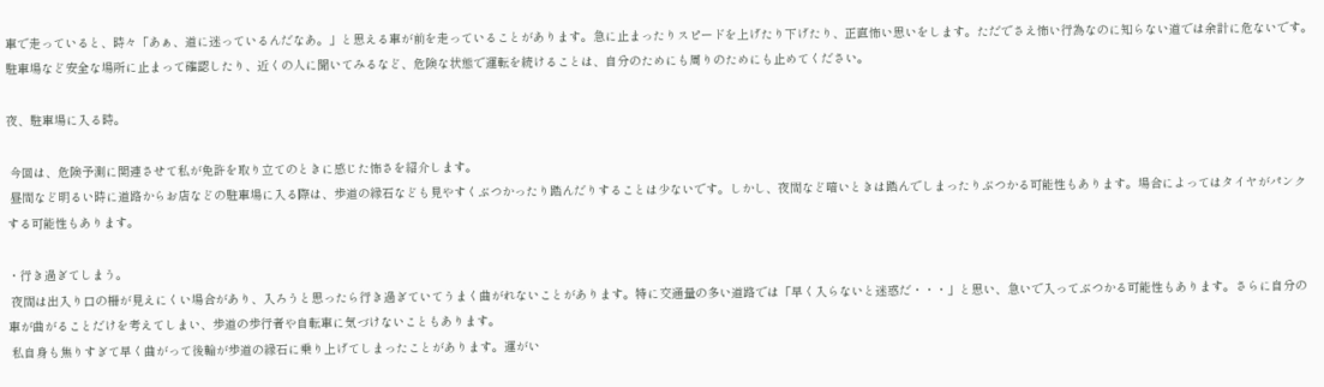車で走っていると、時々「あぁ、道に迷っているんだなあ。」と思える車が前を走っていることがあります。急に止まったりスピードを上げたり下げたり、正直怖い思いをします。ただでさえ怖い行為なのに知らない道では余計に危ないです。駐車場など安全な場所に止まって確認したり、近くの人に聞いてみるなど、危険な状態で運転を続けることは、自分のためにも周りのためにも止めてください。

夜、駐車場に入る時。

 今回は、危険予測に関連させて私が免許を取り立てのときに感じた怖さを紹介します。
 昼間など明るい時に道路からお店などの駐車場に入る際は、歩道の縁石なども見やすくぶつかったり踏んだりすることは少ないです。しかし、夜間など暗いときは踏んでしまったりぶつかる可能性もあります。場合によってはタイヤがパンクする可能性もあります。

・行き過ぎてしまう。
 夜間は出入り口の柵が見えにくい場合があり、入ろうと思ったら行き過ぎていてうまく曲がれないことがあります。特に交通量の多い道路では「早く入らないと迷惑だ・・・」と思い、急いで入ってぶつかる可能性もあります。さらに自分の車が曲がることだけを考えてしまい、歩道の歩行者や自転車に気づけないこともあります。
 私自身も焦りすぎて早く曲がって後輪が歩道の縁石に乗り上げてしまったことがあります。運がい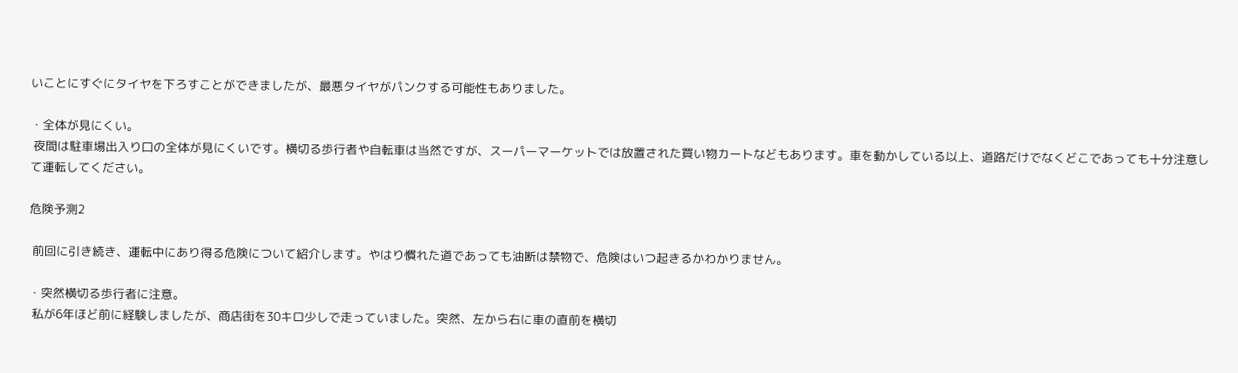いことにすぐにタイヤを下ろすことができましたが、最悪タイヤがパンクする可能性もありました。

・全体が見にくい。
 夜間は駐車場出入り口の全体が見にくいです。横切る歩行者や自転車は当然ですが、スーパーマーケットでは放置された買い物カートなどもあります。車を動かしている以上、道路だけでなくどこであっても十分注意して運転してください。

危険予測2

 前回に引き続き、運転中にあり得る危険について紹介します。やはり慣れた道であっても油断は禁物で、危険はいつ起きるかわかりません。

・突然横切る歩行者に注意。
 私が6年ほど前に経験しましたが、商店街を30キロ少しで走っていました。突然、左から右に車の直前を横切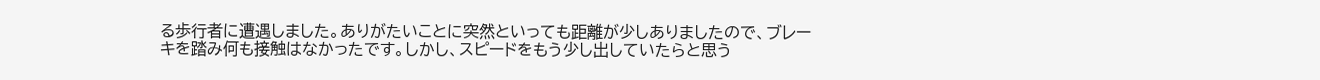る歩行者に遭遇しました。ありがたいことに突然といっても距離が少しありましたので、ブレーキを踏み何も接触はなかったです。しかし、スピードをもう少し出していたらと思う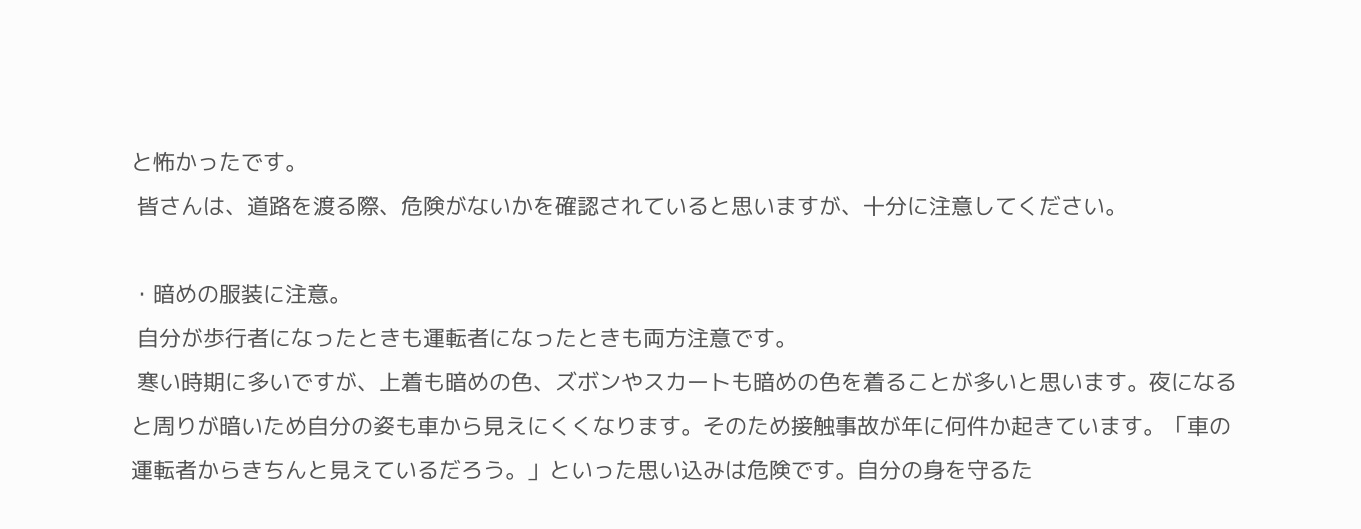と怖かったです。
 皆さんは、道路を渡る際、危険がないかを確認されていると思いますが、十分に注意してください。

・暗めの服装に注意。
 自分が歩行者になったときも運転者になったときも両方注意です。
 寒い時期に多いですが、上着も暗めの色、ズボンやスカートも暗めの色を着ることが多いと思います。夜になると周りが暗いため自分の姿も車から見えにくくなります。そのため接触事故が年に何件か起きています。「車の運転者からきちんと見えているだろう。」といった思い込みは危険です。自分の身を守るた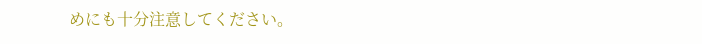めにも十分注意してください。